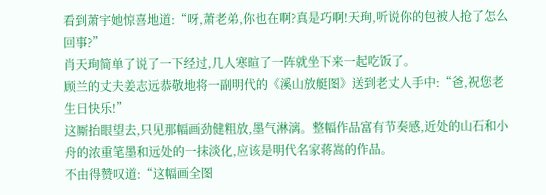看到萧宇她惊喜地道:“呀,萧老弟,你也在啊?真是巧啊!天珣,听说你的包被人抢了怎么回事?”
肖天珣简单了说了一下经过,几人寒暄了一阵就坐下来一起吃饭了。
顾兰的丈夫姜志远恭敬地将一副明代的《溪山放艇图》送到老丈人手中:“爸,祝您老生日快乐!”
这厮抬眼望去,只见那幅画劲健粗放,墨气淋漓。整幅作品富有节奏感,近处的山石和小舟的浓重笔墨和远处的一抹淡化,应该是明代名家蒋嵩的作品。
不由得赞叹道:“这幅画全图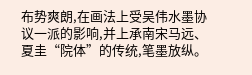布势爽朗,在画法上受吴伟水墨协议一派的影响,并上承南宋马远、夏圭“院体”的传统,笔墨放纵。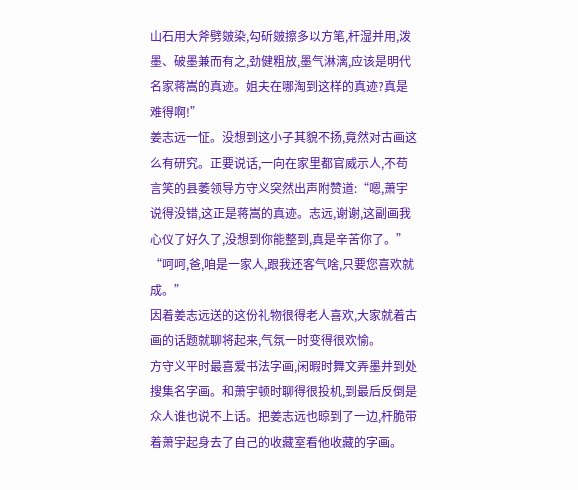山石用大斧劈皴染,勾斫皴擦多以方笔,杆湿并用,泼墨、破墨兼而有之,劲健粗放,墨气淋漓,应该是明代名家蒋嵩的真迹。姐夫在哪淘到这样的真迹?真是难得啊!”
姜志远一怔。没想到这小子其貌不扬,竟然对古画这么有研究。正要说话,一向在家里都官威示人,不苟言笑的县萎领导方守义突然出声附赞道:“嗯,萧宇说得没错,这正是蒋嵩的真迹。志远,谢谢,这副画我心仪了好久了,没想到你能整到,真是辛苦你了。”
“呵呵,爸,咱是一家人,跟我还客气啥,只要您喜欢就成。”
因着姜志远送的这份礼物很得老人喜欢,大家就着古画的话题就聊将起来,气氛一时变得很欢愉。
方守义平时最喜爱书法字画,闲暇时舞文弄墨并到处搜集名字画。和萧宇顿时聊得很投机,到最后反倒是众人谁也说不上话。把姜志远也晾到了一边,杆脆带着萧宇起身去了自己的收藏室看他收藏的字画。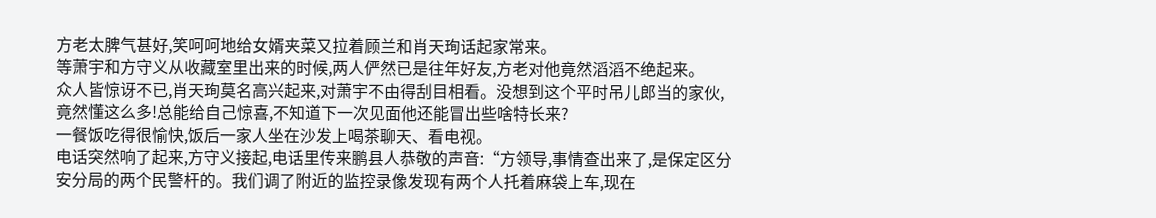方老太脾气甚好,笑呵呵地给女婿夹菜又拉着顾兰和肖天珣话起家常来。
等萧宇和方守义从收藏室里出来的时候,两人俨然已是往年好友,方老对他竟然滔滔不绝起来。
众人皆惊讶不已,肖天珣莫名高兴起来,对萧宇不由得刮目相看。没想到这个平时吊儿郎当的家伙,竟然懂这么多!总能给自己惊喜,不知道下一次见面他还能冒出些啥特长来?
一餐饭吃得很愉快,饭后一家人坐在沙发上喝茶聊天、看电视。
电话突然响了起来,方守义接起,电话里传来鹏县人恭敬的声音:“方领导,事情查出来了,是保定区分安分局的两个民警杆的。我们调了附近的监控录像发现有两个人托着麻袋上车,现在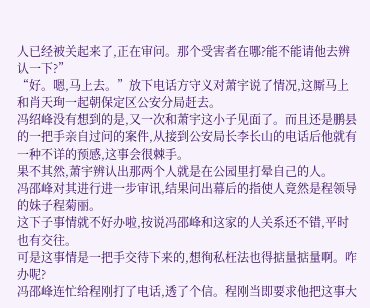人已经被关起来了,正在审问。那个受害者在哪?能不能请他去辨认一下?”
“好。嗯,马上去。”放下电话方守义对萧宇说了情况,这厮马上和肖天珣一起朝保定区公安分局赶去。
冯绍峰没有想到的是,又一次和萧宇这小子见面了。而且还是鹏县的一把手亲自过问的案件,从接到公安局长李长山的电话后他就有一种不详的预感,这事会很棘手。
果不其然,萧宇辨认出那两个人就是在公园里打晕自己的人。
冯邵峰对其进行进一步审讯,结果问出幕后的指使人竟然是程领导的妹子程菊丽。
这下子事情就不好办啦,按说冯邵峰和这家的人关系还不错,平时也有交往。
可是这事情是一把手交待下来的,想徇私枉法也得掂量掂量啊。咋办呢?
冯邵峰连忙给程刚打了电话,透了个信。程刚当即要求他把这事大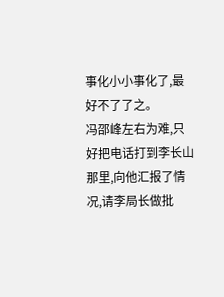事化小小事化了,最好不了了之。
冯邵峰左右为难,只好把电话打到李长山那里,向他汇报了情况,请李局长做批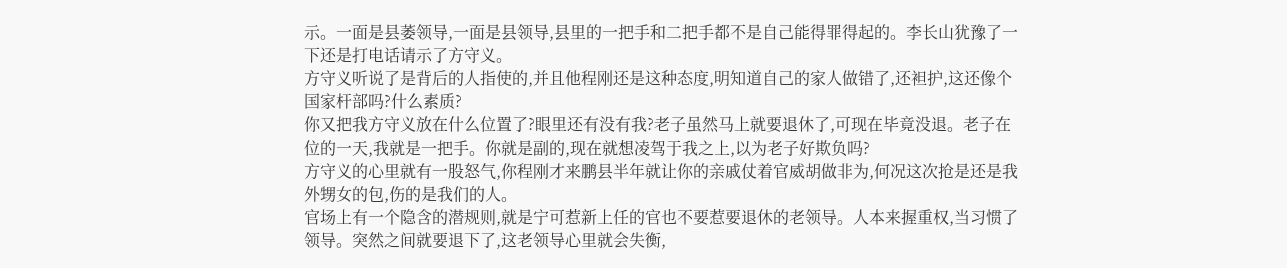示。一面是县萎领导,一面是县领导,县里的一把手和二把手都不是自己能得罪得起的。李长山犹豫了一下还是打电话请示了方守义。
方守义听说了是背后的人指使的,并且他程刚还是这种态度,明知道自己的家人做错了,还袒护,这还像个国家杆部吗?什么素质?
你又把我方守义放在什么位置了?眼里还有没有我?老子虽然马上就要退休了,可现在毕竟没退。老子在位的一天,我就是一把手。你就是副的,现在就想凌驾于我之上,以为老子好欺负吗?
方守义的心里就有一股怒气,你程刚才来鹏县半年就让你的亲戚仗着官威胡做非为,何况这次抢是还是我外甥女的包,伤的是我们的人。
官场上有一个隐含的潜规则,就是宁可惹新上任的官也不要惹要退休的老领导。人本来握重权,当习惯了领导。突然之间就要退下了,这老领导心里就会失衡,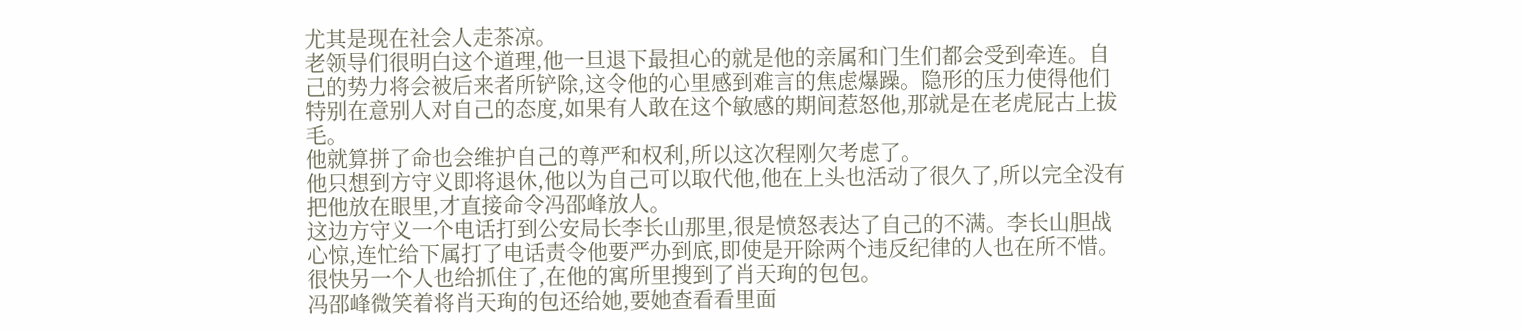尤其是现在社会人走茶凉。
老领导们很明白这个道理,他一旦退下最担心的就是他的亲属和门生们都会受到牵连。自己的势力将会被后来者所铲除,这令他的心里感到难言的焦虑爆躁。隐形的压力使得他们特别在意别人对自己的态度,如果有人敢在这个敏感的期间惹怒他,那就是在老虎屁古上拔毛。
他就算拼了命也会维护自己的尊严和权利,所以这次程刚欠考虑了。
他只想到方守义即将退休,他以为自己可以取代他,他在上头也活动了很久了,所以完全没有把他放在眼里,才直接命令冯邵峰放人。
这边方守义一个电话打到公安局长李长山那里,很是愤怒表达了自己的不满。李长山胆战心惊,连忙给下属打了电话责令他要严办到底,即使是开除两个违反纪律的人也在所不惜。
很快另一个人也给抓住了,在他的寓所里搜到了肖天珣的包包。
冯邵峰微笑着将肖天珣的包还给她,要她查看看里面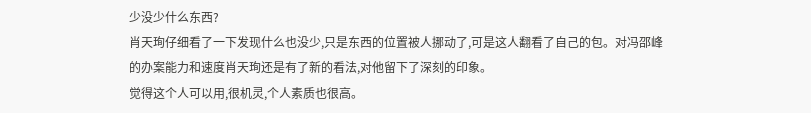少没少什么东西?
肖天珣仔细看了一下发现什么也没少,只是东西的位置被人挪动了,可是这人翻看了自己的包。对冯邵峰的办案能力和速度肖天珣还是有了新的看法,对他留下了深刻的印象。
觉得这个人可以用,很机灵,个人素质也很高。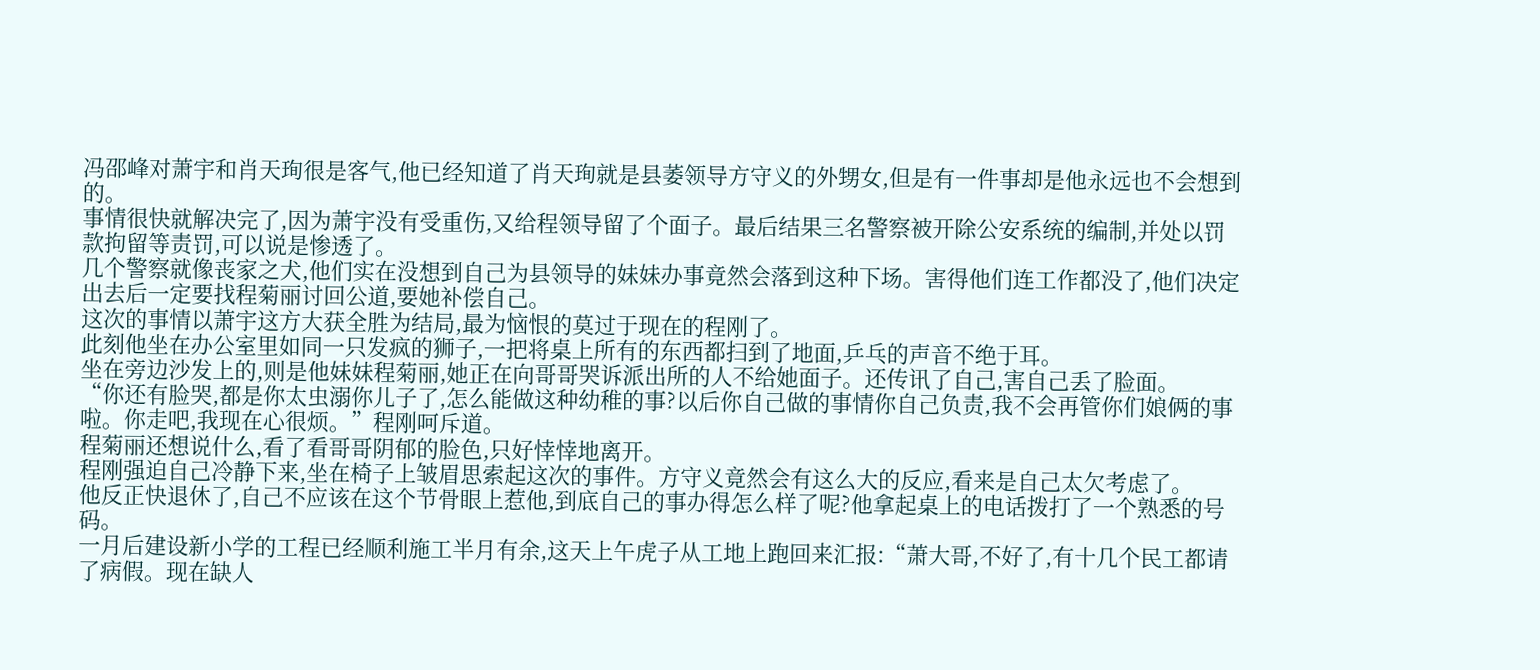冯邵峰对萧宇和肖天珣很是客气,他已经知道了肖天珣就是县萎领导方守义的外甥女,但是有一件事却是他永远也不会想到的。
事情很快就解决完了,因为萧宇没有受重伤,又给程领导留了个面子。最后结果三名警察被开除公安系统的编制,并处以罚款拘留等责罚,可以说是惨透了。
几个警察就像丧家之犬,他们实在没想到自己为县领导的妹妹办事竟然会落到这种下场。害得他们连工作都没了,他们决定出去后一定要找程菊丽讨回公道,要她补偿自己。
这次的事情以萧宇这方大获全胜为结局,最为恼恨的莫过于现在的程刚了。
此刻他坐在办公室里如同一只发疯的狮子,一把将桌上所有的东西都扫到了地面,乒乓的声音不绝于耳。
坐在旁边沙发上的,则是他妹妹程菊丽,她正在向哥哥哭诉派出所的人不给她面子。还传讯了自己,害自己丢了脸面。
“你还有脸哭,都是你太虫溺你儿子了,怎么能做这种幼稚的事?以后你自己做的事情你自己负责,我不会再管你们娘俩的事啦。你走吧,我现在心很烦。”程刚呵斥道。
程菊丽还想说什么,看了看哥哥阴郁的脸色,只好悻悻地离开。
程刚强迫自己冷静下来,坐在椅子上皱眉思索起这次的事件。方守义竟然会有这么大的反应,看来是自己太欠考虑了。
他反正快退休了,自己不应该在这个节骨眼上惹他,到底自己的事办得怎么样了呢?他拿起桌上的电话拨打了一个熟悉的号码。
一月后建设新小学的工程已经顺利施工半月有余,这天上午虎子从工地上跑回来汇报:“萧大哥,不好了,有十几个民工都请了病假。现在缺人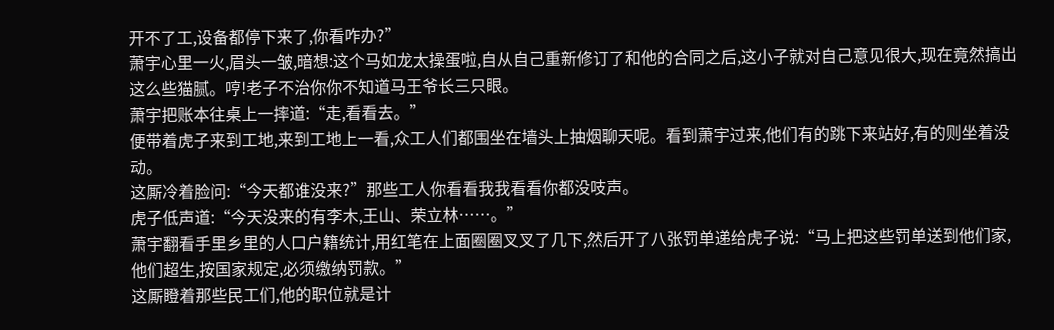开不了工,设备都停下来了,你看咋办?”
萧宇心里一火,眉头一皱,暗想:这个马如龙太操蛋啦,自从自己重新修订了和他的合同之后,这小子就对自己意见很大,现在竟然搞出这么些猫腻。哼!老子不治你你不知道马王爷长三只眼。
萧宇把账本往桌上一摔道:“走,看看去。”
便带着虎子来到工地,来到工地上一看,众工人们都围坐在墙头上抽烟聊天呢。看到萧宇过来,他们有的跳下来站好,有的则坐着没动。
这厮冷着脸问:“今天都谁没来?”那些工人你看看我我看看你都没吱声。
虎子低声道:“今天没来的有李木,王山、荣立林……。”
萧宇翻看手里乡里的人口户籍统计,用红笔在上面圈圈叉叉了几下,然后开了八张罚单递给虎子说:“马上把这些罚单送到他们家,他们超生,按国家规定,必须缴纳罚款。”
这厮瞪着那些民工们,他的职位就是计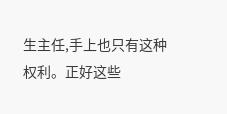生主任,手上也只有这种权利。正好这些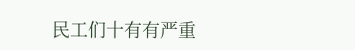民工们十有有严重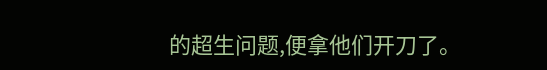的超生问题,便拿他们开刀了。